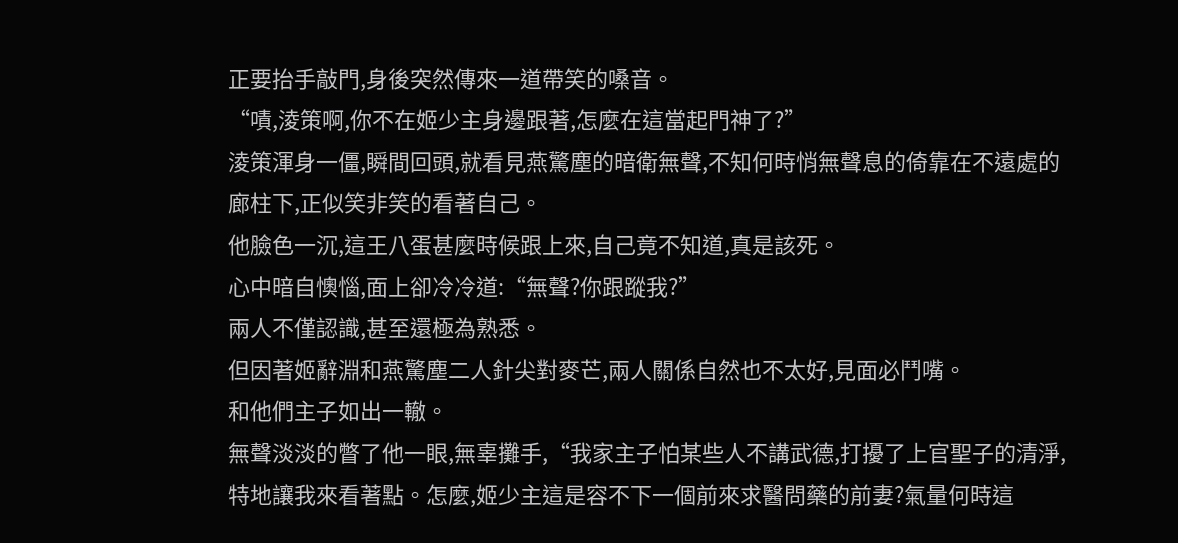正要抬手敲門,身後突然傳來一道帶笑的嗓音。
“嘖,淩策啊,你不在姬少主身邊跟著,怎麼在這當起門神了?”
淩策渾身一僵,瞬間回頭,就看見燕驚塵的暗衛無聲,不知何時悄無聲息的倚靠在不遠處的廊柱下,正似笑非笑的看著自己。
他臉色一沉,這王八蛋甚麼時候跟上來,自己竟不知道,真是該死。
心中暗自懊惱,面上卻冷冷道:“無聲?你跟蹤我?”
兩人不僅認識,甚至還極為熟悉。
但因著姬辭淵和燕驚塵二人針尖對麥芒,兩人關係自然也不太好,見面必鬥嘴。
和他們主子如出一轍。
無聲淡淡的瞥了他一眼,無辜攤手,“我家主子怕某些人不講武德,打擾了上官聖子的清淨,特地讓我來看著點。怎麼,姬少主這是容不下一個前來求醫問藥的前妻?氣量何時這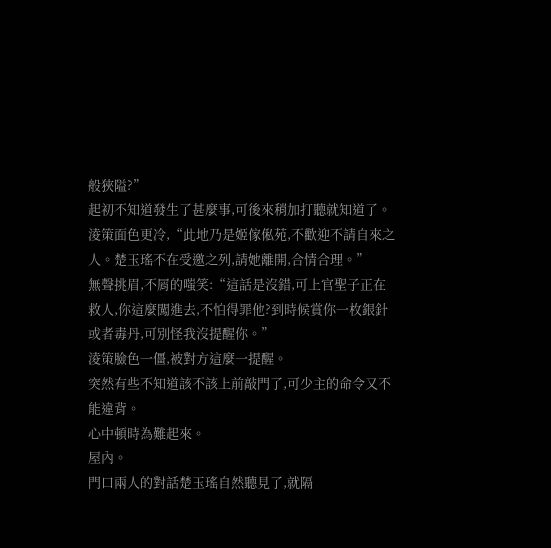般狹隘?”
起初不知道發生了甚麼事,可後來稍加打聽就知道了。
淩策面色更冷,“此地乃是姬傢俬苑,不歡迎不請自來之人。楚玉瑤不在受邀之列,請她離開,合情合理。”
無聲挑眉,不屑的嗤笑:“這話是沒錯,可上官聖子正在救人,你這麼闖進去,不怕得罪他?到時候賞你一枚銀針或者毒丹,可別怪我沒提醒你。”
淩策臉色一僵,被對方這麼一提醒。
突然有些不知道該不該上前敲門了,可少主的命令又不能違背。
心中頓時為難起來。
屋內。
門口兩人的對話楚玉瑤自然聽見了,就隔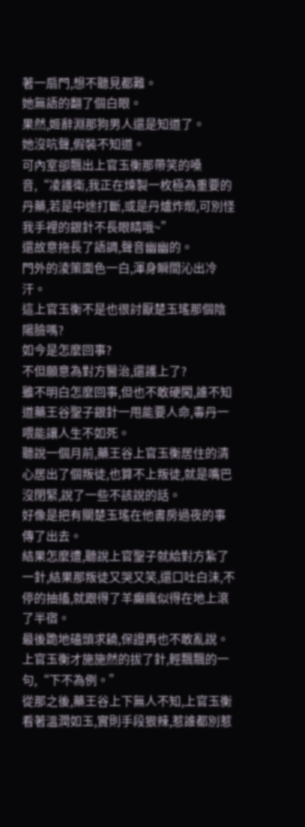著一扇門,想不聽見都難。
她無語的翻了個白眼。
果然,姬辭淵那狗男人還是知道了。
她沒吭聲,假裝不知道。
可內室卻飄出上官玉衡那帶笑的嗓音,“凌護衛,我正在煉製一枚極為重要的丹藥,若是中途打斷,或是丹爐炸燬,可別怪我手裡的銀針不長眼睛哦~”
還故意拖長了語調,聲音幽幽的。
門外的淩策面色一白,渾身瞬間沁出冷汗。
這上官玉衡不是也很討厭楚玉瑤那個陰陽臉嗎?
如今是怎麼回事?
不但願意為對方醫治,還護上了?
雖不明白怎麼回事,但也不敢硬闖,誰不知道藥王谷聖子銀針一甩能要人命,毒丹一喂能讓人生不如死。
聽說一個月前,藥王谷上官玉衡居住的清心居出了個叛徒,也算不上叛徒,就是嘴巴沒閉緊,說了一些不該說的話。
好像是把有關楚玉瑤在他書房過夜的事傳了出去。
結果怎麼遭,聽說上官聖子就給對方紮了一針,結果那叛徒又哭又笑,還口吐白沫,不停的抽搐,就跟得了羊癲瘋似得在地上滾了半宿。
最後跪地磕頭求饒,保證再也不敢亂說。
上官玉衡才施施然的拔了針,輕飄飄的一句,“下不為例。”
從那之後,藥王谷上下無人不知,上官玉衡看著溫潤如玉,實則手段狠辣,惹誰都別惹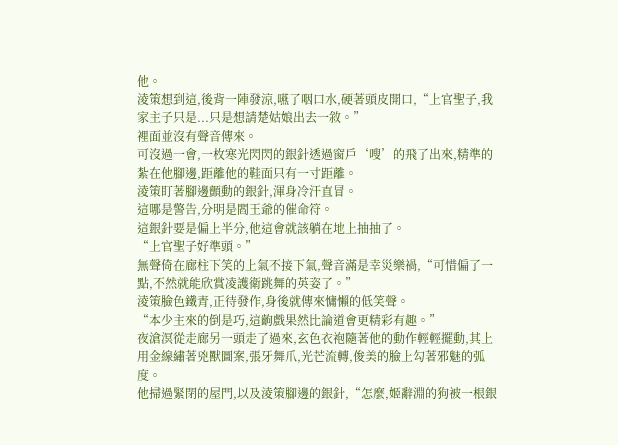他。
淩策想到這,後背一陣發涼,嚥了咽口水,硬著頭皮開口,“上官聖子,我家主子只是...只是想請楚姑娘出去一敘。”
裡面並沒有聲音傳來。
可沒過一會,一枚寒光閃閃的銀針透過窗戶‘嗖’的飛了出來,精準的紮在他腳邊,距離他的鞋面只有一寸距離。
淩策盯著腳邊顫動的銀針,渾身冷汗直冒。
這哪是警告,分明是閻王爺的催命符。
這銀針要是偏上半分,他這會就該躺在地上抽抽了。
“上官聖子好準頭。”
無聲倚在廊柱下笑的上氣不接下氣,聲音滿是幸災樂禍,“可惜偏了一點,不然就能欣賞凌護衛跳舞的英姿了。”
淩策臉色鐵青,正待發作,身後就傳來慵懶的低笑聲。
“本少主來的倒是巧,這齣戲果然比論道會更精彩有趣。”
夜滄溟從走廊另一頭走了過來,玄色衣袍隨著他的動作輕輕擺動,其上用金線繡著兇獸圖案,張牙舞爪,光芒流轉,俊美的臉上勾著邪魅的弧度。
他掃過緊閉的屋門,以及淩策腳邊的銀針,“怎麼,姬辭淵的狗被一根銀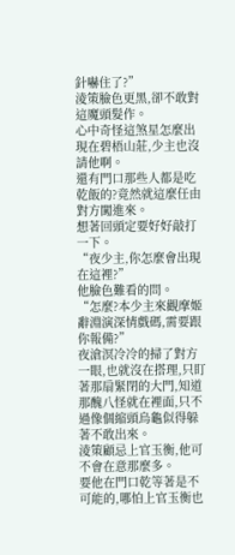針嚇住了?”
淩策臉色更黑,卻不敢對這魔頭髮作。
心中奇怪這煞星怎麼出現在碧梧山莊,少主也沒請他啊。
還有門口那些人都是吃乾飯的?竟然就這麼任由對方闖進來。
想著回頭定要好好敲打一下。
“夜少主,你怎麼會出現在這裡?”
他臉色難看的問。
“怎麼?本少主來觀摩姬辭淵演深情戲碼,需要跟你報備?”
夜滄溟冷冷的掃了對方一眼,也就沒在搭理,只盯著那扇緊閉的大門,知道那醜八怪就在裡面,只不過像個縮頭烏龜似得躲著不敢出來。
淩策顧忌上官玉衡,他可不會在意那麼多。
要他在門口乾等著是不可能的,哪怕上官玉衡也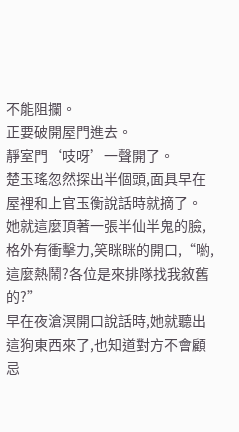不能阻攔。
正要破開屋門進去。
靜室門‘吱呀’一聲開了。
楚玉瑤忽然探出半個頭,面具早在屋裡和上官玉衡說話時就摘了。
她就這麼頂著一張半仙半鬼的臉,格外有衝擊力,笑眯眯的開口,“喲,這麼熱鬧?各位是來排隊找我敘舊的?”
早在夜滄溟開口說話時,她就聽出這狗東西來了,也知道對方不會顧忌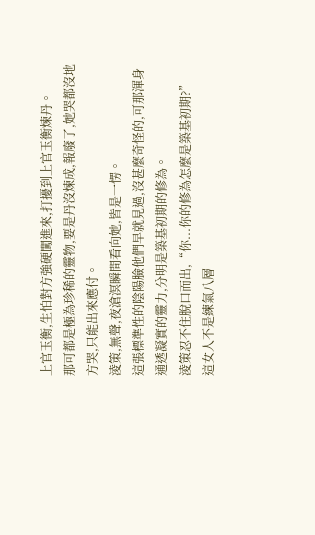上官玉衡,生怕對方強硬闖進來,打擾到上官玉衡煉丹。
那可都是極為珍稀的靈物,要是丹沒煉成,報廢了,她哭都沒地方哭,只能出來應付。
淩策,無聲,夜滄溟瞬間看向她,皆是一愣。
這張標準性的陰陽臉他們早就見過,沒甚麼奇怪的,可那渾身通透凝實的靈力,分明是築基初期的修為。
淩策忍不住脫口而出,“你...你的修為怎麼是築基初期?”
這女人不是練氣八層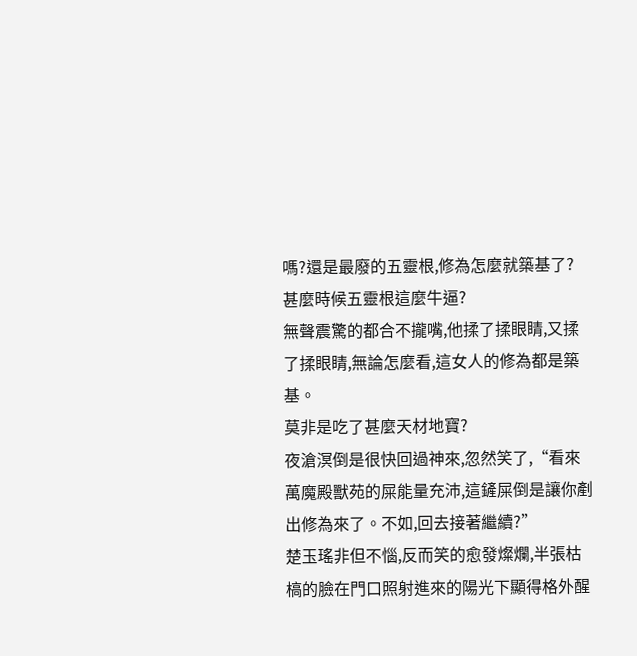嗎?還是最廢的五靈根,修為怎麼就築基了?
甚麼時候五靈根這麼牛逼?
無聲震驚的都合不攏嘴,他揉了揉眼睛,又揉了揉眼睛,無論怎麼看,這女人的修為都是築基。
莫非是吃了甚麼天材地寶?
夜滄溟倒是很快回過神來,忽然笑了,“看來萬魔殿獸苑的屎能量充沛,這鏟屎倒是讓你剷出修為來了。不如,回去接著繼續?”
楚玉瑤非但不惱,反而笑的愈發燦爛,半張枯槁的臉在門口照射進來的陽光下顯得格外醒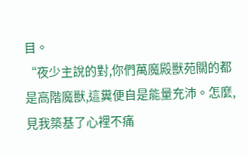目。
“夜少主說的對,你們萬魔殿獸苑關的都是高階魔獸,這糞便自是能量充沛。怎麼,見我築基了心裡不痛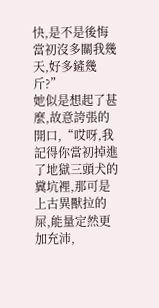快,是不是後悔當初沒多關我幾天,好多鏟幾斤?”
她似是想起了甚麼,故意誇張的開口,“哎呀,我記得你當初掉進了地獄三頭犬的糞坑裡,那可是上古異獸拉的屎,能量定然更加充沛,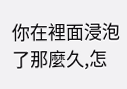你在裡面浸泡了那麼久,怎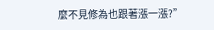麼不見修為也跟著漲一漲?”